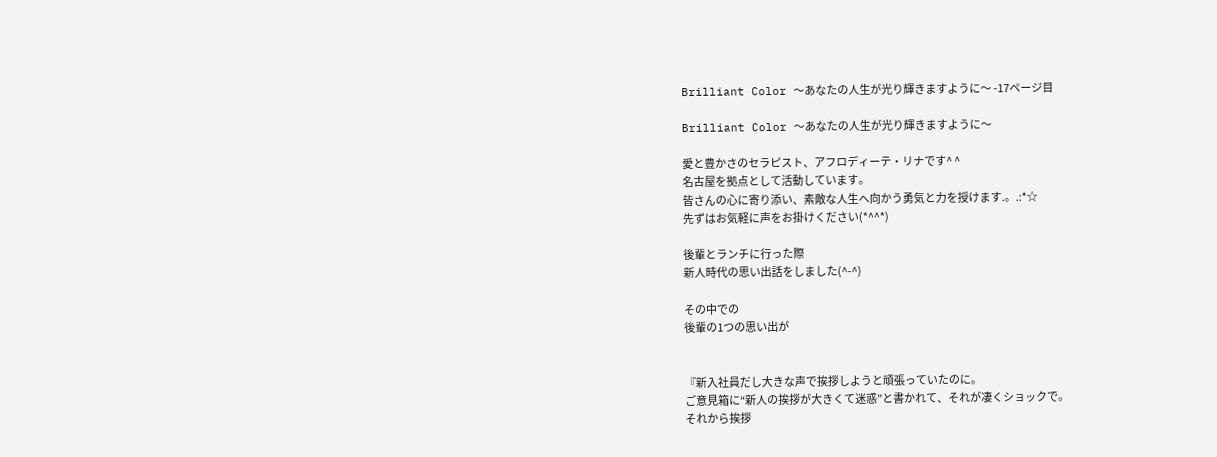Brilliant Color 〜あなたの人生が光り輝きますように〜 -17ページ目

Brilliant Color 〜あなたの人生が光り輝きますように〜

愛と豊かさのセラピスト、アフロディーテ・リナです^ ^
名古屋を拠点として活動しています。
皆さんの心に寄り添い、素敵な人生へ向かう勇気と力を授けます.。.:*☆
先ずはお気軽に声をお掛けください(*^^*)

後輩とランチに行った際
新人時代の思い出話をしました(^-^)

その中での
後輩の1つの思い出が


『新入社員だし大きな声で挨拶しようと頑張っていたのに。
ご意見箱に“新人の挨拶が大きくて迷惑”と書かれて、それが凄くショックで。
それから挨拶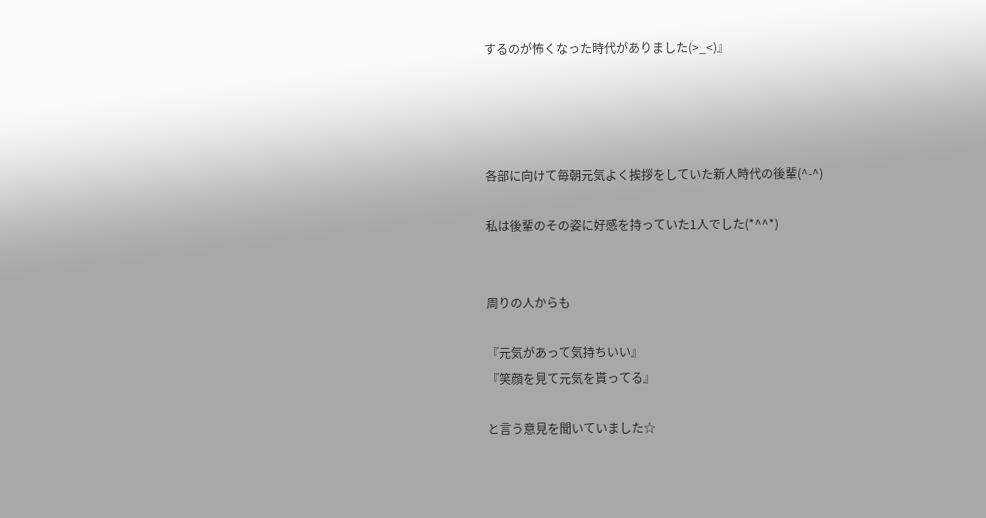するのが怖くなった時代がありました(>_<)』




各部に向けて毎朝元気よく挨拶をしていた新人時代の後輩(^-^)

私は後輩のその姿に好感を持っていた1人でした(*^^*)


周りの人からも

『元気があって気持ちいい』
『笑顔を見て元気を貰ってる』

と言う意見を聞いていました☆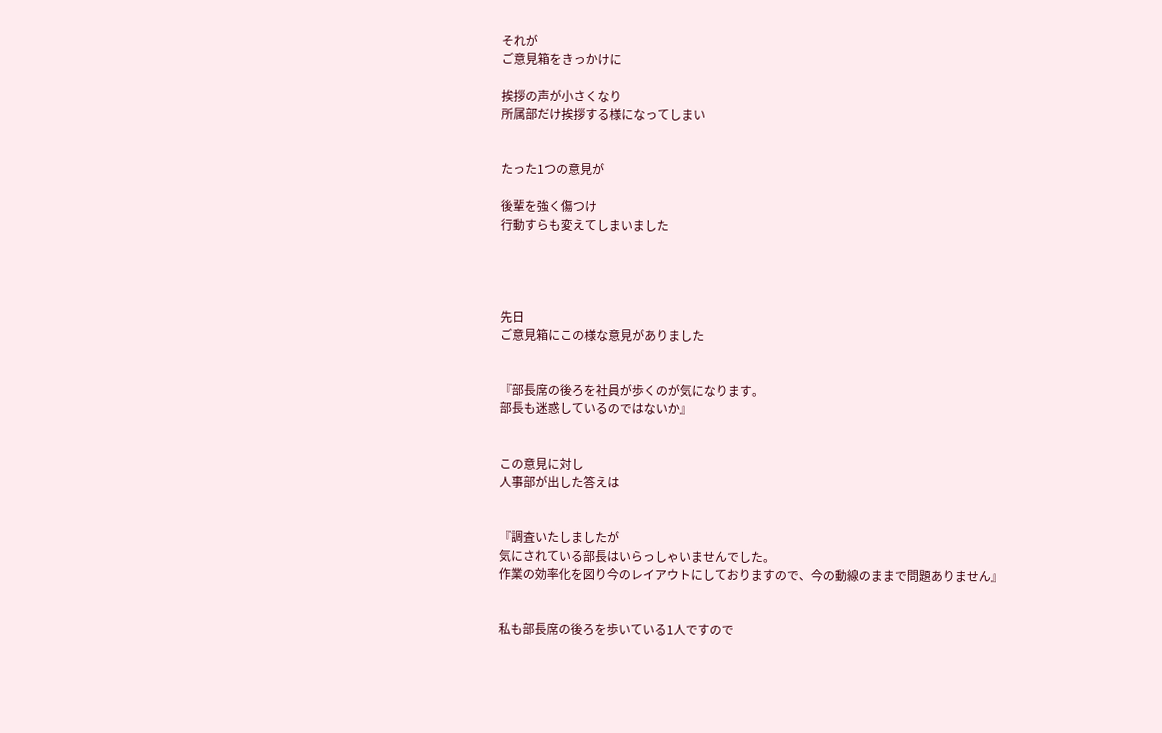それが
ご意見箱をきっかけに

挨拶の声が小さくなり
所属部だけ挨拶する様になってしまい


たった1つの意見が

後輩を強く傷つけ
行動すらも変えてしまいました




先日
ご意見箱にこの様な意見がありました


『部長席の後ろを社員が歩くのが気になります。
部長も迷惑しているのではないか』


この意見に対し
人事部が出した答えは


『調査いたしましたが
気にされている部長はいらっしゃいませんでした。
作業の効率化を図り今のレイアウトにしておりますので、今の動線のままで問題ありません』


私も部長席の後ろを歩いている1人ですので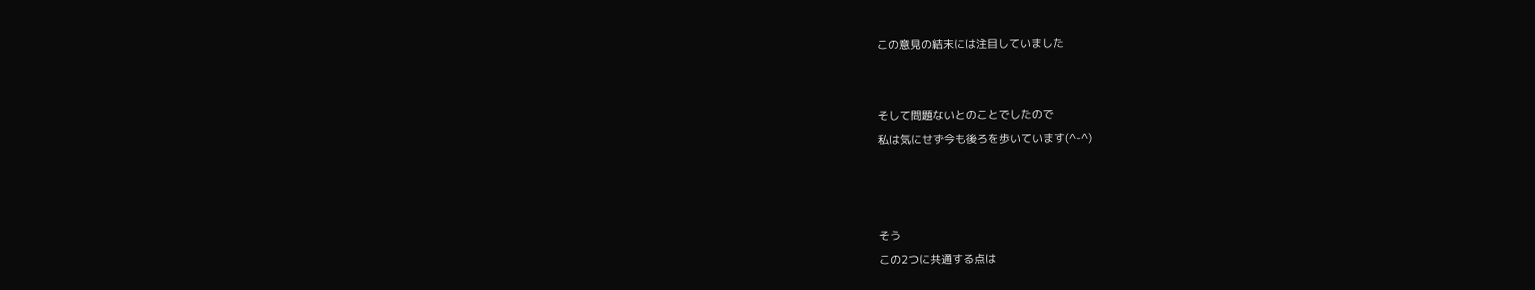この意見の結末には注目していました


そして問題ないとのことでしたので
私は気にせず今も後ろを歩いています(^-^)



そう
この2つに共通する点は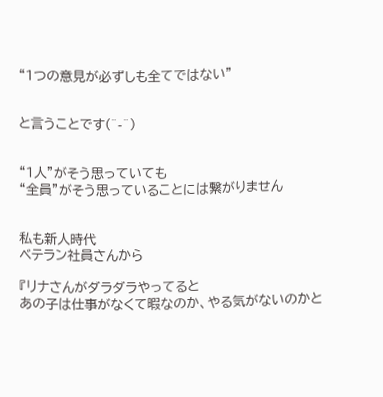“1つの意見が必ずしも全てではない”


と言うことです(^-^)


“1人”がそう思っていても
“全員”がそう思っていることには繋がりません


私も新人時代
ベテラン社員さんから

『リナさんがダラダラやってると
あの子は仕事がなくて暇なのか、やる気がないのかと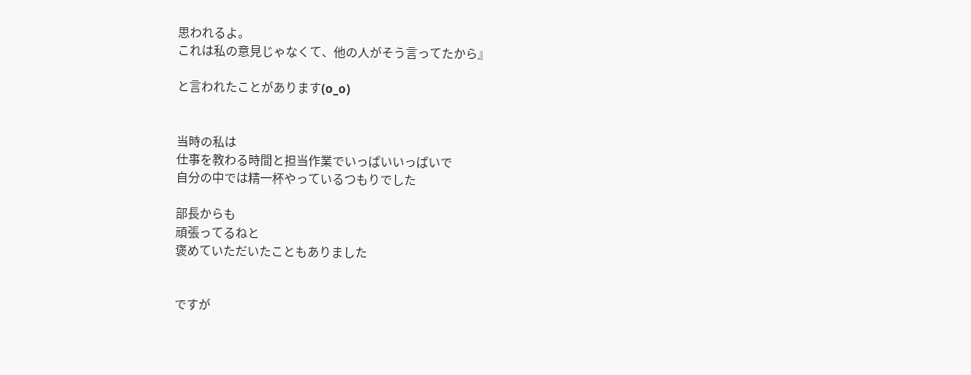思われるよ。
これは私の意見じゃなくて、他の人がそう言ってたから』

と言われたことがあります(o_o)


当時の私は
仕事を教わる時間と担当作業でいっぱいいっぱいで
自分の中では精一杯やっているつもりでした

部長からも
頑張ってるねと
褒めていただいたこともありました


ですが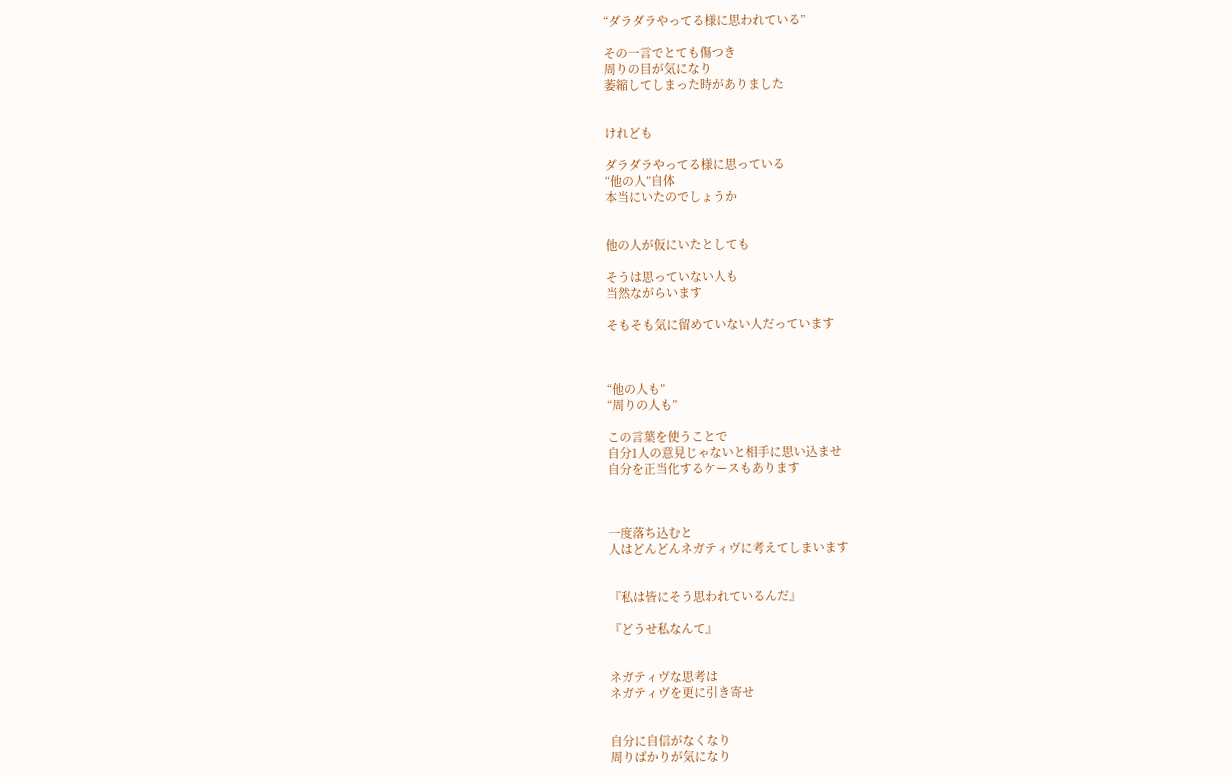“ダラダラやってる様に思われている”

その一言でとても傷つき
周りの目が気になり
萎縮してしまった時がありました


けれども

ダラダラやってる様に思っている
“他の人”自体
本当にいたのでしょうか


他の人が仮にいたとしても

そうは思っていない人も
当然ながらいます

そもそも気に留めていない人だっています



“他の人も”
“周りの人も”

この言葉を使うことで
自分1人の意見じゃないと相手に思い込ませ
自分を正当化するケースもあります



一度落ち込むと
人はどんどんネガティヴに考えてしまいます


『私は皆にそう思われているんだ』

『どうせ私なんて』


ネガティヴな思考は
ネガティヴを更に引き寄せ


自分に自信がなくなり
周りばかりが気になり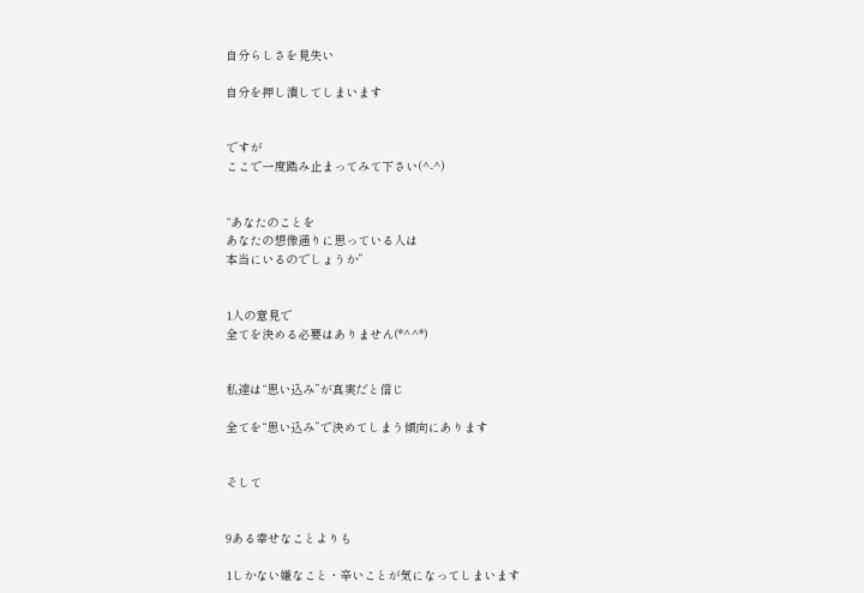自分らしさを見失い

自分を押し潰してしまいます


ですが
ここで一度踏み止まってみて下さい(^-^)


“あなたのことを
あなたの想像通りに思っている人は
本当にいるのでしょうか”


1人の意見で
全てを決める必要はありません(*^^*)


私達は“思い込み”が真実だと信じ

全てを“思い込み”で決めてしまう傾向にあります


そして


9ある幸せなことよりも

1しかない嫌なこと・辛いことが気になってしまいます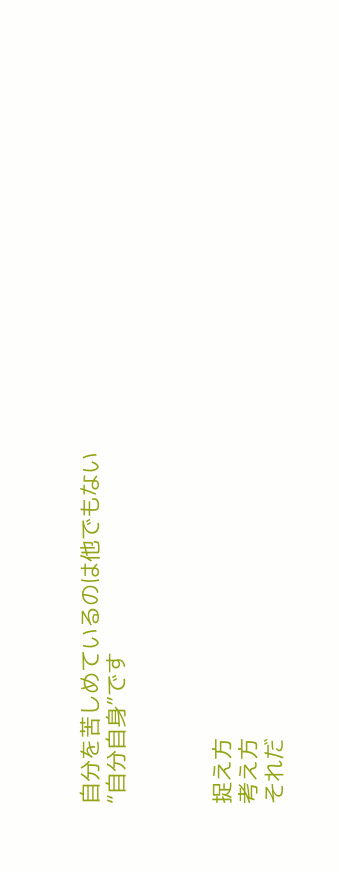自分を苦しめているのは他でもない
“自分自身”です



捉え方
考え方
それだ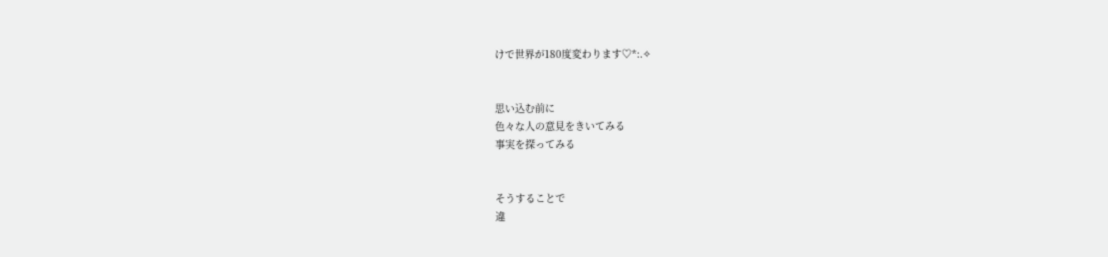けで世界が180度変わります♡*:.✧


思い込む前に
色々な人の意見をきいてみる
事実を探ってみる


そうすることで
違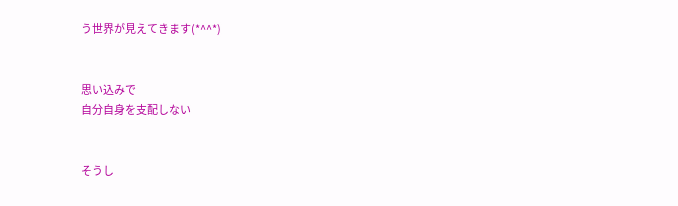う世界が見えてきます(*^^*)


思い込みで
自分自身を支配しない


そうし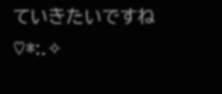ていきたいですね♡*:.✧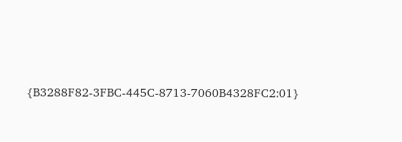{B3288F82-3FBC-445C-8713-7060B4328FC2:01}